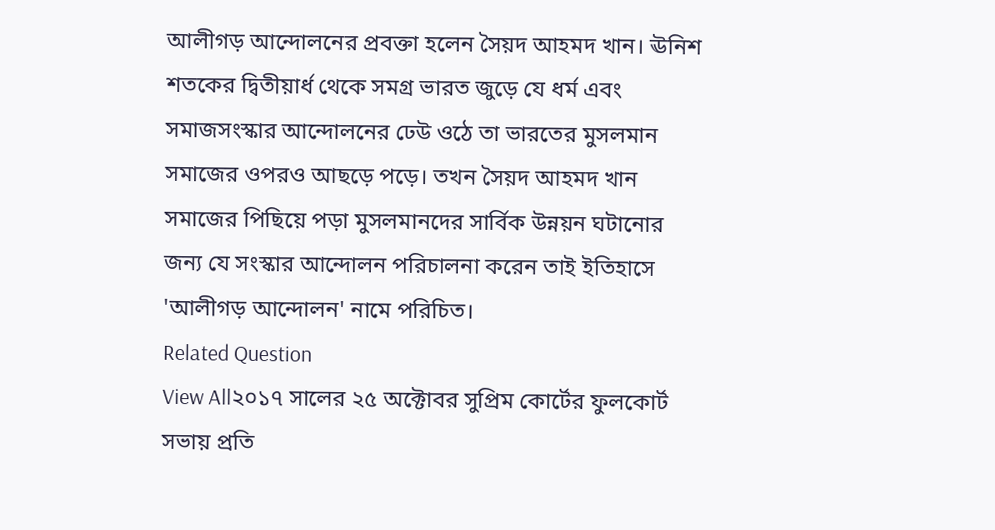আলীগড় আন্দোলনের প্রবক্তা হলেন সৈয়দ আহমদ খান। ঊনিশ শতকের দ্বিতীয়ার্ধ থেকে সমগ্র ভারত জুড়ে যে ধর্ম এবং সমাজসংস্কার আন্দোলনের ঢেউ ওঠে তা ভারতের মুসলমান সমাজের ওপরও আছড়ে পড়ে। তখন সৈয়দ আহমদ খান সমাজের পিছিয়ে পড়া মুসলমানদের সার্বিক উন্নয়ন ঘটানোর জন্য যে সংস্কার আন্দোলন পরিচালনা করেন তাই ইতিহাসে 'আলীগড় আন্দোলন' নামে পরিচিত।
Related Question
View All২০১৭ সালের ২৫ অক্টোবর সুপ্রিম কোর্টের ফুলকোর্ট সভায় প্রতি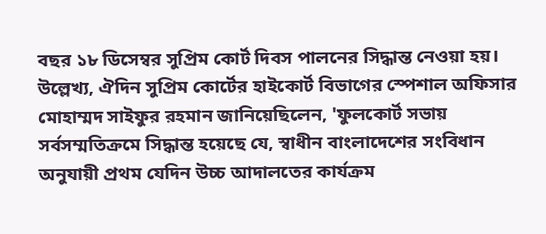বছর ১৮ ডিসেম্বর সুপ্রিম কোর্ট দিবস পালনের সিদ্ধান্ত নেওয়া হয়। উল্লেখ্য, ঐদিন সুপ্রিম কোর্টের হাইকোর্ট বিভাগের স্পেশাল অফিসার মোহাম্মদ সাইফুর রহমান জানিয়েছিলেন, 'ফুলকোর্ট সভায় সর্বসম্মতিক্রমে সিদ্ধান্ত হয়েছে যে, স্বাধীন বাংলাদেশের সংবিধান অনুযায়ী প্রথম যেদিন উচ্চ আদালতের কার্যক্রম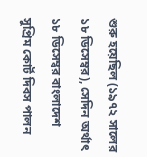শুরু হয়েছিল (১৯৭২ সালের ১৮ ডিসেম্বর), সেদিন অর্থাৎ ১৮ ডিসেম্বর বাংলাদেশ সুপ্রিম কোর্ট দিবস পালন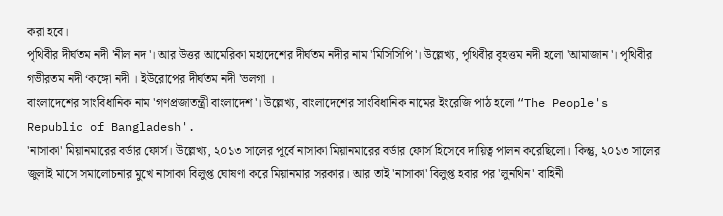করা হবে।
পৃথিবীর দীর্ঘতম নদী 'নীল নদ'। আর উত্তর আমেরিকা মহাদেশের দীর্ঘতম নদীর নাম 'মিসিসিপি'। উল্লেখ্য, পৃথিবীর বৃহত্তম নদী হলো 'আমাজান'। পৃথিবীর গভীরতম নদী ‘কঙ্গো নদী । ইউরোপের দীর্ঘতম নদী 'ভলগা ।
বাংলাদেশের সাংবিধানিক নাম 'গণপ্রজাতন্ত্রী বাংলাদেশ'। উল্লেখ্য, বাংলাদেশের সাংবিধানিক নামের ইংরেজি পাঠ হলো “The People's Republic of Bangladesh'.
'নাসাকা' মিয়ানমারের বর্ডার ফোর্স। উল্লেখ্য, ২০১৩ সালের পূর্বে নাসাকা মিয়ানমারের বর্ডার ফোর্স হিসেবে দায়িত্ব পালন করেছিলো। কিন্তু, ২০১৩ সালের জুলাই মাসে সমালোচনার মুখে নাসাকা বিলুপ্ত ঘোষণা করে মিয়ানমার সরকার। আর তাই 'নাসাকা' বিলুপ্ত হবার পর 'লুনথিন' বাহিনী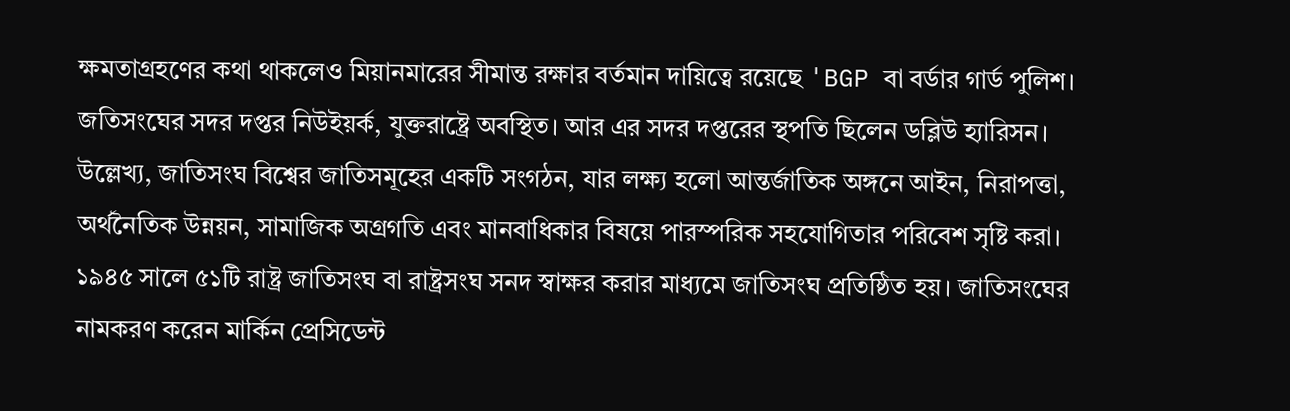ক্ষমতাগ্রহণের কথা থাকলেও মিয়ানমারের সীমান্ত রক্ষার বর্তমান দায়িত্বে রয়েছে 'BGP বা বর্ডার গার্ড পুলিশ।
জতিসংঘের সদর দপ্তর নিউইয়র্ক, যুক্তরাষ্ট্রে অবস্থিত। আর এর সদর দপ্তরের স্থপতি ছিলেন ডব্লিউ হ্যারিসন। উল্লেখ্য, জাতিসংঘ বিশ্বের জাতিসমূহের একটি সংগঠন, যার লক্ষ্য হলো আন্তর্জাতিক অঙ্গনে আইন, নিরাপত্তা, অর্থনৈতিক উন্নয়ন, সামাজিক অগ্রগতি এবং মানবাধিকার বিষয়ে পারস্পরিক সহযোগিতার পরিবেশ সৃষ্টি করা। ১৯৪৫ সালে ৫১টি রাষ্ট্র জাতিসংঘ বা রাষ্ট্রসংঘ সনদ স্বাক্ষর করার মাধ্যমে জাতিসংঘ প্রতিষ্ঠিত হয়। জাতিসংঘের নামকরণ করেন মার্কিন প্রেসিডেন্ট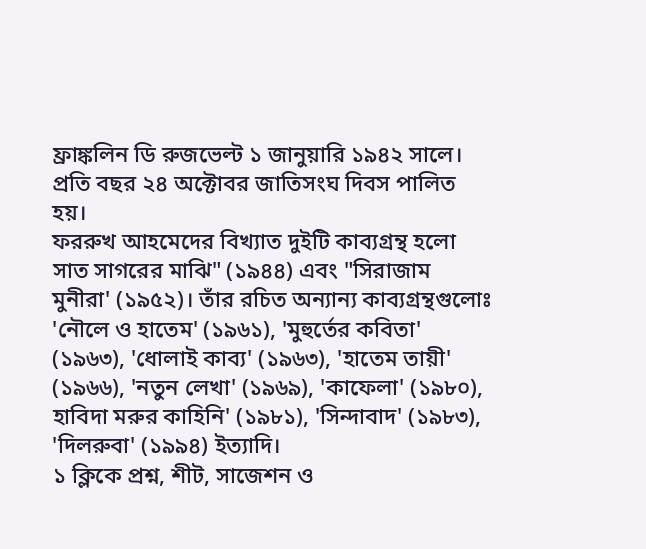ফ্রাঙ্কলিন ডি রুজভেল্ট ১ জানুয়ারি ১৯৪২ সালে। প্রতি বছর ২৪ অক্টোবর জাতিসংঘ দিবস পালিত হয়।
ফররুখ আহমেদের বিখ্যাত দুইটি কাব্যগ্রন্থ হলো সাত সাগরের মাঝি" (১৯৪৪) এবং "সিরাজাম মুনীরা' (১৯৫২)। তাঁর রচিত অন্যান্য কাব্যগ্রন্থগুলোঃ 'নৌলে ও হাতেম' (১৯৬১), 'মুহুর্তের কবিতা' (১৯৬৩), 'ধোলাই কাব্য' (১৯৬৩), 'হাতেম তায়ী' (১৯৬৬), 'নতুন লেখা' (১৯৬৯), 'কাফেলা' (১৯৮০), হাবিদা মরুর কাহিনি' (১৯৮১), 'সিন্দাবাদ' (১৯৮৩), 'দিলরুবা' (১৯৯৪) ইত্যাদি।
১ ক্লিকে প্রশ্ন, শীট, সাজেশন ও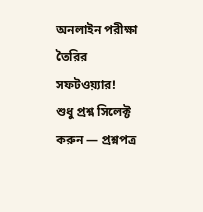অনলাইন পরীক্ষা তৈরির সফটওয়্যার!
শুধু প্রশ্ন সিলেক্ট করুন — প্রশ্নপত্র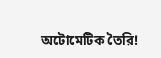অটোমেটিক তৈরি!